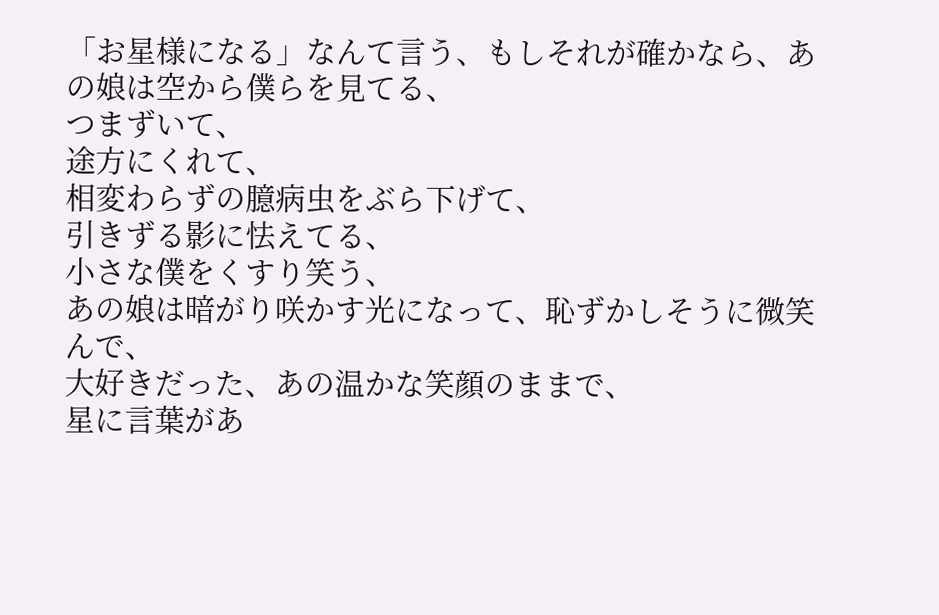「お星様になる」なんて言う、もしそれが確かなら、あの娘は空から僕らを見てる、
つまずいて、
途方にくれて、
相変わらずの臆病虫をぶら下げて、
引きずる影に怯えてる、
小さな僕をくすり笑う、
あの娘は暗がり咲かす光になって、恥ずかしそうに微笑んで、
大好きだった、あの温かな笑顔のままで、
星に言葉があ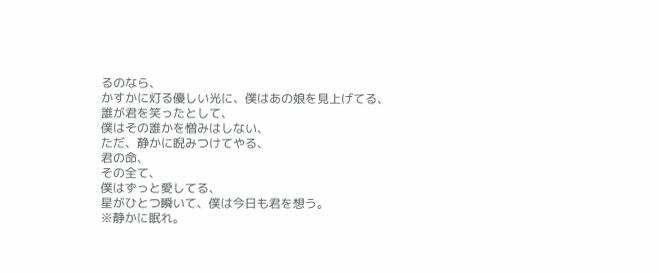るのなら、
かすかに灯る優しい光に、僕はあの娘を見上げてる、
誰が君を笑ったとして、
僕はその誰かを憎みはしない、
ただ、静かに睨みつけてやる、
君の命、
その全て、
僕はずっと愛してる、
星がひとつ瞬いて、僕は今日も君を想う。
※静かに眠れ。